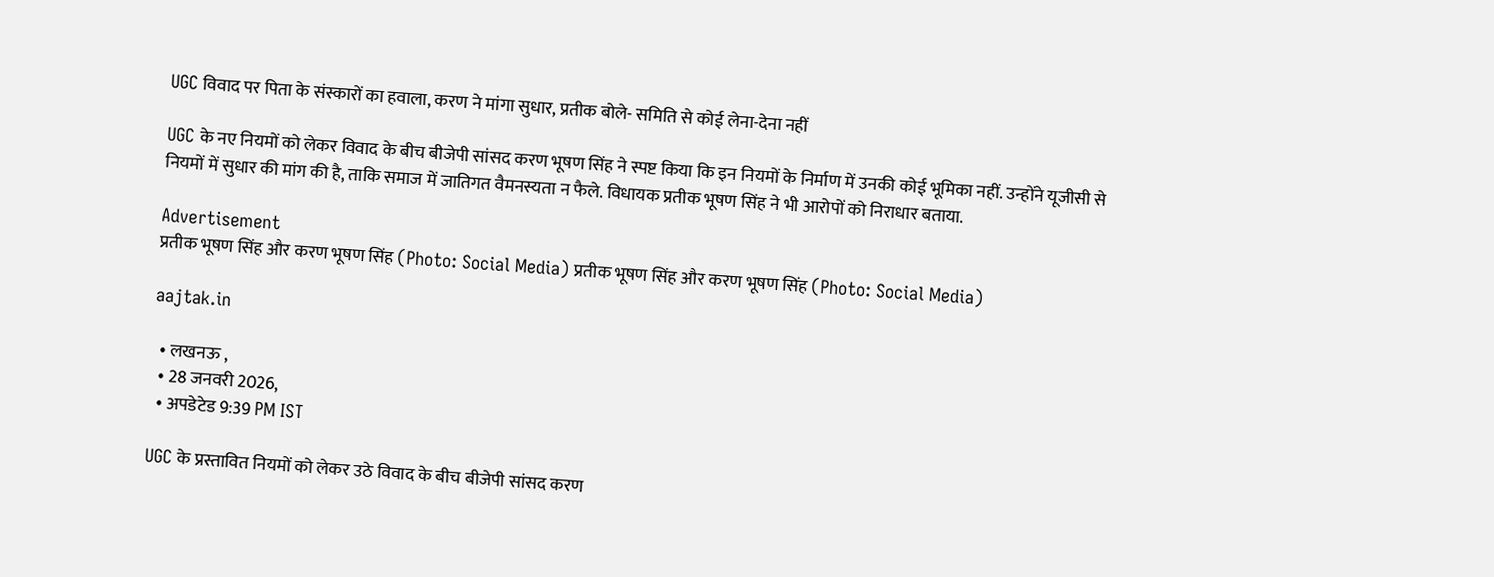UGC विवाद पर पिता के संस्कारों का हवाला, करण ने मांगा सुधार, प्रतीक बोले- समिति से कोई लेना-देना नहीं

UGC के नए नियमों को लेकर विवाद के बीच बीजेपी सांसद करण भूषण सिंह ने स्पष्ट किया कि इन नियमों के निर्माण में उनकी कोई भूमिका नहीं. उन्होंने यूजीसी से नियमों में सुधार की मांग की है, ताकि समाज में जातिगत वैमनस्यता न फैले. विधायक प्रतीक भूषण सिंह ने भी आरोपों को निराधार बताया.

Advertisement
प्रतीक भूषण सिंह और करण भूषण सिंह (Photo: Social Media) प्रतीक भूषण सिंह और करण भूषण सिंह (Photo: Social Media)

aajtak.in

  • लखनऊ ,
  • 28 जनवरी 2026,
  • अपडेटेड 9:39 PM IST

UGC के प्रस्तावित नियमों को लेकर उठे विवाद के बीच बीजेपी सांसद करण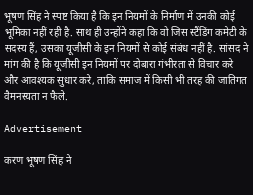भूषण सिंह ने स्पष्ट किया है कि इन नियमों के निर्माण में उनकी कोई भूमिका नहीं रही है. साथ ही उन्होंने कहा कि वो जिस स्टैंडिंग कमेटी के सदस्य हैं, उसका यूजीसी के इन नियमों से कोई संबंध नहीं है. सांसद ने मांग की है कि यूजीसी इन नियमों पर दोबारा गंभीरता से विचार करे और आवश्यक सुधार करे, ताकि समाज में किसी भी तरह की जातिगत वैमनस्यता न फैले.

Advertisement

करण भूषण सिंह ने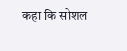कहा कि सोशल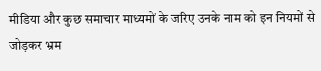मीडिया और कुछ समाचार माध्यमों के जरिए उनके नाम को इन नियमों से जोड़कर भ्रम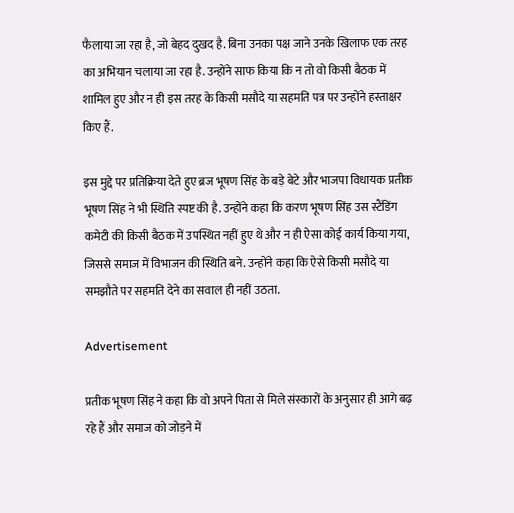फैलाया जा रहा है, जो बेहद दुखद है. बिना उनका पक्ष जाने उनके खिलाफ एक तरह का अभियान चलाया जा रहा है. उन्होंने साफ किया कि न तो वो किसी बैठक में शामिल हुए और न ही इस तरह के किसी मसौदे या सहमति पत्र पर उन्होंने हस्ताक्षर किए हैं.

इस मुद्दे पर प्रतिक्रिया देते हुए ब्रज भूषण सिंह के बड़े बेटे और भाजपा विधायक प्रतीक भूषण सिंह ने भी स्थिति स्पष्ट की है. उन्होंने कहा कि करण भूषण सिंह उस स्टैंडिंग कमेटी की किसी बैठक में उपस्थित नहीं हुए थे और न ही ऐसा कोई कार्य किया गया, जिससे समाज में विभाजन की स्थिति बने. उन्होंने कहा कि ऐसे किसी मसौदे या समझौते पर सहमति देने का सवाल ही नहीं उठता.

Advertisement

प्रतीक भूषण सिंह ने कहा कि वो अपने पिता से मिले संस्कारों के अनुसार ही आगे बढ़ रहे हैं और समाज को जोड़ने में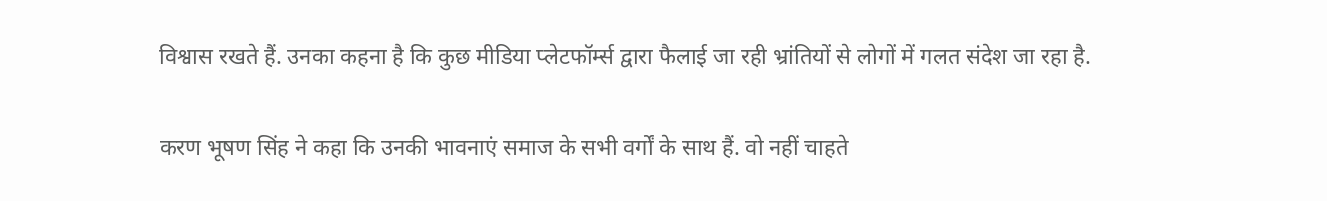विश्वास रखते हैं. उनका कहना है कि कुछ मीडिया प्लेटफॉर्म्स द्वारा फैलाई जा रही भ्रांतियों से लोगों में गलत संदेश जा रहा है.

करण भूषण सिंह ने कहा कि उनकी भावनाएं समाज के सभी वर्गों के साथ हैं. वो नहीं चाहते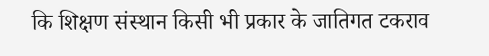कि शिक्षण संस्थान किसी भी प्रकार के जातिगत टकराव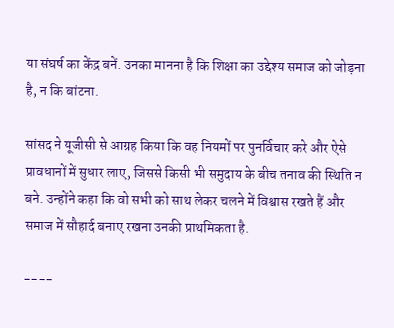या संघर्ष का केंद्र बनें. उनका मानना है कि शिक्षा का उद्देश्य समाज को जोड़ना है, न कि बांटना.

सांसद ने यूजीसी से आग्रह किया कि वह नियमों पर पुनर्विचार करे और ऐसे प्रावधानों में सुधार लाए, जिससे किसी भी समुदाय के बीच तनाव की स्थिति न बने. उन्होंने कहा कि वो सभी को साथ लेकर चलने में विश्वास रखते हैं और समाज में सौहार्द बनाए रखना उनकी प्राथमिकता है.

----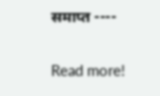समाप्त ----

Read more!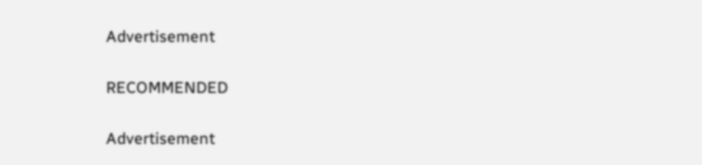Advertisement

RECOMMENDED

Advertisement